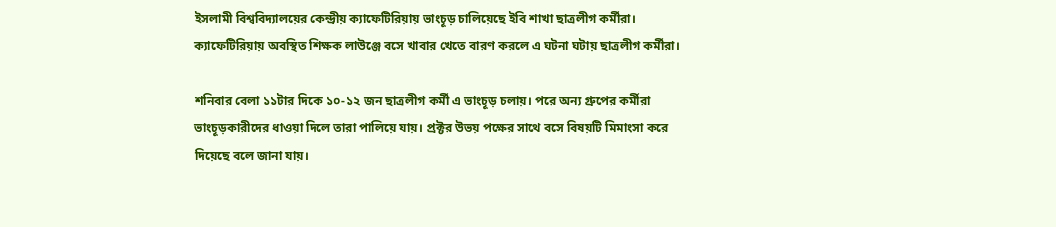ইসলামী বিশ্ববিদ্যালয়ের কেন্দ্রীয় ক্যাফেটিরিয়ায় ভাংচূড় চালিয়েছে ইবি শাখা ছাত্রলীগ কর্মীরা। ক্যাফেটিরিয়ায় অবস্থিত শিক্ষক লাউঞ্জে বসে খাবার খেতে বারণ করলে এ ঘটনা ঘটায় ছাত্রলীগ কর্মীরা।

শনিবার বেলা ১১টার দিকে ১০-১২ জন ছাত্রলীগ কর্মী এ ভাংচূড় চলায়। পরে অন্য গ্রুপের কর্মীরা ভাংচূড়কারীদের ধাওয়া দিলে তারা পালিয়ে যায়। প্রক্টর উভয় পক্ষের সাথে বসে বিষয়টি মিমাংসা করে দিয়েছে বলে জানা যায়।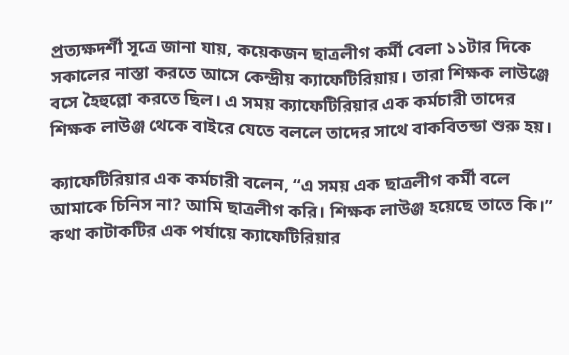প্রত্যক্ষদর্শী সূত্রে জানা যায়, কয়েকজন ছাত্রলীগ কর্মী বেলা ১১টার দিকে সকালের নাস্তা করতে আসে কেন্দ্রীয় ক্যাফেটিরিয়ায়। তারা শিক্ষক লাউঞ্জে বসে হৈহুল্লো করতে ছিল। এ সময় ক্যাফেটিরিয়ার এক কর্মচারী তাদের শিক্ষক লাউঞ্জ থেকে বাইরে যেতে বললে তাদের সাথে বাকবিতন্ডা শুরু হয়।

ক্যাফেটিরিয়ার এক কর্মচারী বলেন, “এ সময় এক ছাত্রলীগ কর্মী বলে আমাকে চিনিস না? আমি ছাত্রলীগ করি। শিক্ষক লাউঞ্জ হয়েছে তাতে কি।” কথা কাটাকটির এক পর্যায়ে ক্যাফেটিরিয়ার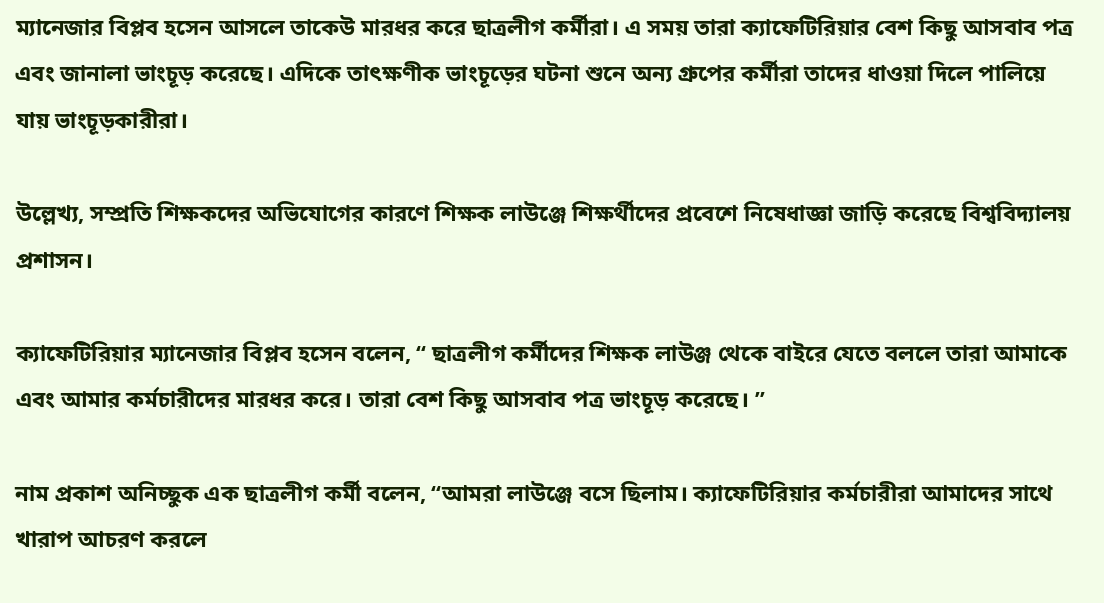ম্যানেজার বিপ্লব হসেন আসলে তাকেউ মারধর করে ছাত্রলীগ কর্মীরা। এ সময় তারা ক্যাফেটিরিয়ার বেশ কিছু আসবাব পত্র এবং জানালা ভাংচূড় করেছে। এদিকে তাৎক্ষণীক ভাংচূড়ের ঘটনা শুনে অন্য গ্রুপের কর্মীরা তাদের ধাওয়া দিলে পালিয়ে যায় ভাংচূড়কারীরা।

উল্লেখ্য, সম্প্রতি শিক্ষকদের অভিযোগের কারণে শিক্ষক লাউঞ্জে শিক্ষর্থীদের প্রবেশে নিষেধাজ্ঞা জাড়ি করেছে বিশ্ববিদ্যালয় প্রশাসন।

ক্যাফেটিরিয়ার ম্যানেজার বিপ্লব হসেন বলেন, “ ছাত্রলীগ কর্মীদের শিক্ষক লাউঞ্জ থেকে বাইরে যেতে বললে তারা আমাকে এবং আমার কর্মচারীদের মারধর করে। তারা বেশ কিছু আসবাব পত্র ভাংচূড় করেছে। ”

নাম প্রকাশ অনিচ্ছুক এক ছাত্রলীগ কর্মী বলেন, “আমরা লাউঞ্জে বসে ছিলাম। ক্যাফেটিরিয়ার কর্মচারীরা আমাদের সাথে খারাপ আচরণ করলে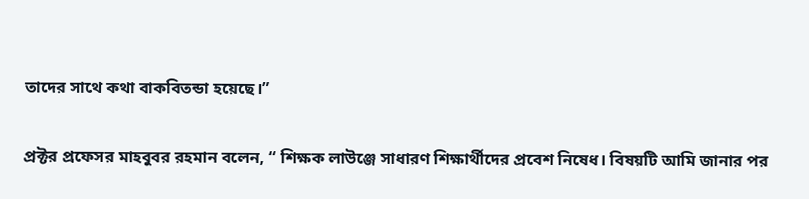তাদের সাথে কথা বাকবিতন্ডা হয়েছে।”

প্রক্টর প্রফেসর মাহবুবর রহমান বলেন, “ শিক্ষক লাউঞ্জে সাধারণ শিক্ষার্থীদের প্রবেশ নিষেধ। বিষয়টি আমি জানার পর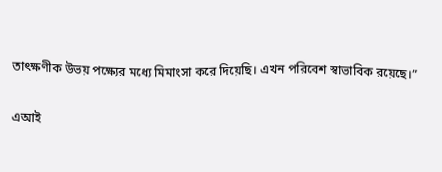তাৎক্ষণীক উভয় পক্ষ্যের মধ্যে মিমাংসা করে দিয়েছি। এখন পরিবেশ স্বাভাবিক রয়েছে।”

এআই